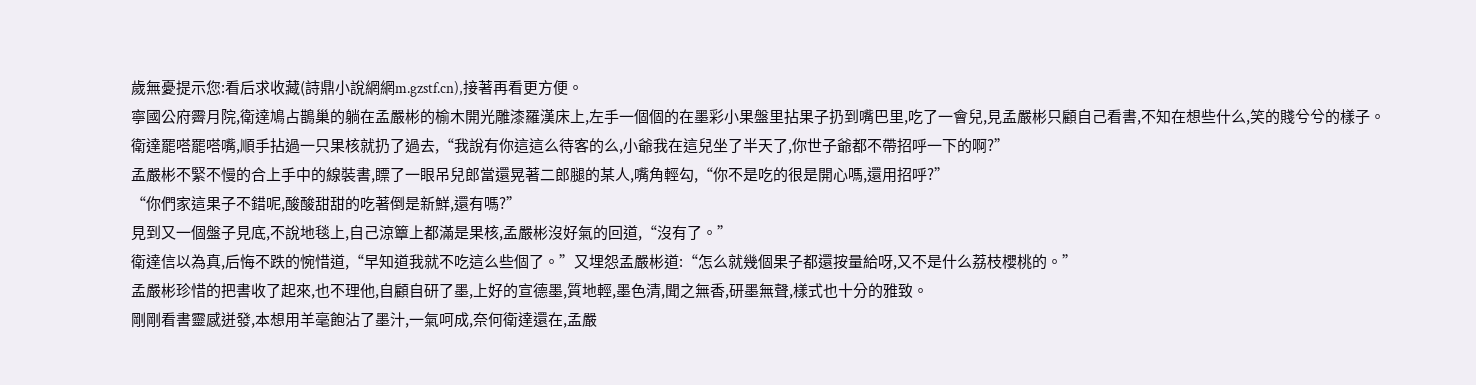歲無憂提示您:看后求收藏(詩鼎小說網網m.gzstf.cn),接著再看更方便。
寧國公府霽月院,衛達鳩占鵲巢的躺在孟嚴彬的榆木開光雕漆羅漢床上,左手一個個的在墨彩小果盤里拈果子扔到嘴巴里,吃了一會兒,見孟嚴彬只顧自己看書,不知在想些什么,笑的賤兮兮的樣子。
衛達罷嗒罷嗒嘴,順手拈過一只果核就扔了過去,“我說有你這這么待客的么,小爺我在這兒坐了半天了,你世子爺都不帶招呼一下的啊?”
孟嚴彬不緊不慢的合上手中的線裝書,瞟了一眼吊兒郎當還晃著二郎腿的某人,嘴角輕勾,“你不是吃的很是開心嗎,還用招呼?”
“你們家這果子不錯呢,酸酸甜甜的吃著倒是新鮮,還有嗎?”
見到又一個盤子見底,不說地毯上,自己涼簟上都滿是果核,孟嚴彬沒好氣的回道,“沒有了。”
衛達信以為真,后悔不跌的惋惜道,“早知道我就不吃這么些個了。”又埋怨孟嚴彬道:“怎么就幾個果子都還按量給呀,又不是什么荔枝櫻桃的。”
孟嚴彬珍惜的把書收了起來,也不理他,自顧自研了墨,上好的宣德墨,質地輕,墨色清,聞之無香,研墨無聲,樣式也十分的雅致。
剛剛看書靈感迸發,本想用羊毫飽沾了墨汁,一氣呵成,奈何衛達還在,孟嚴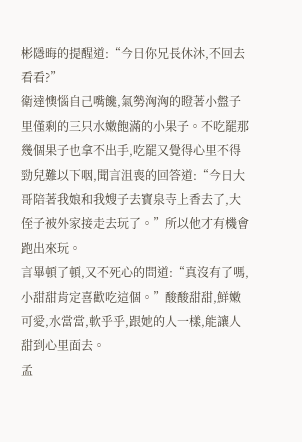彬隱晦的提醒道:“今日你兄長休沐,不回去看看?”
衛達懊惱自己嘴饞,氣勢洶洶的瞪著小盤子里僅剩的三只水嫩飽滿的小果子。不吃罷那幾個果子也拿不出手,吃罷又覺得心里不得勁兒難以下咽,聞言沮喪的回答道:“今日大哥陪著我娘和我嫂子去寶泉寺上香去了,大侄子被外家接走去玩了。”所以他才有機會跑出來玩。
言畢頓了頓,又不死心的問道:“真沒有了嗎,小甜甜肯定喜歡吃這個。”酸酸甜甜,鮮嫩可愛,水當當,軟乎乎,跟她的人一樣,能讓人甜到心里面去。
孟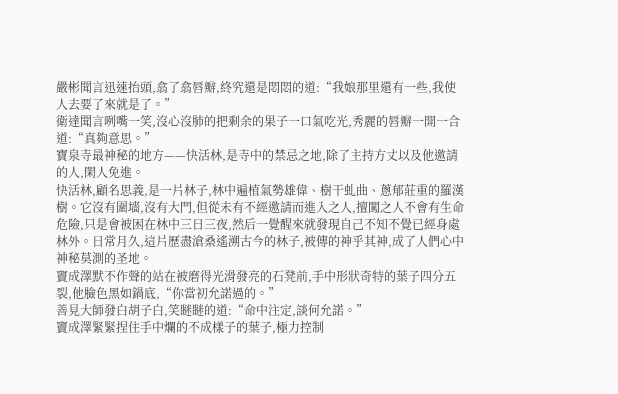嚴彬聞言迅速抬頭,翕了翕唇瓣,終究還是悶悶的道:“我娘那里還有一些,我使人去要了來就是了。”
衛達聞言咧嘴一笑,沒心沒肺的把剩余的果子一口氣吃光,秀麗的唇瓣一開一合道:“真夠意思。”
寶泉寺最神秘的地方——快活林,是寺中的禁忌之地,除了主持方丈以及他邀請的人,閑人免進。
快活林,顧名思義,是一片林子,林中遍植氣勢雄偉、樹干虬曲、蔥郁莊重的羅漢樹。它沒有圍墻,沒有大門,但從未有不經邀請而進入之人,擅闖之人不會有生命危險,只是會被困在林中三日三夜,然后一覺醒來就發現自己不知不覺已經身處林外。日常月久,這片歷盡滄桑遙溯古今的林子,被傳的神乎其神,成了人們心中神秘莫測的圣地。
竇成澤默不作聲的站在被磨得光滑發亮的石凳前,手中形狀奇特的葉子四分五裂,他臉色黑如鍋底,“你當初允諾過的。”
善見大師發白胡子白,笑瞇瞇的道:“命中注定,談何允諾。”
竇成澤緊緊捏住手中爛的不成樣子的葉子,極力控制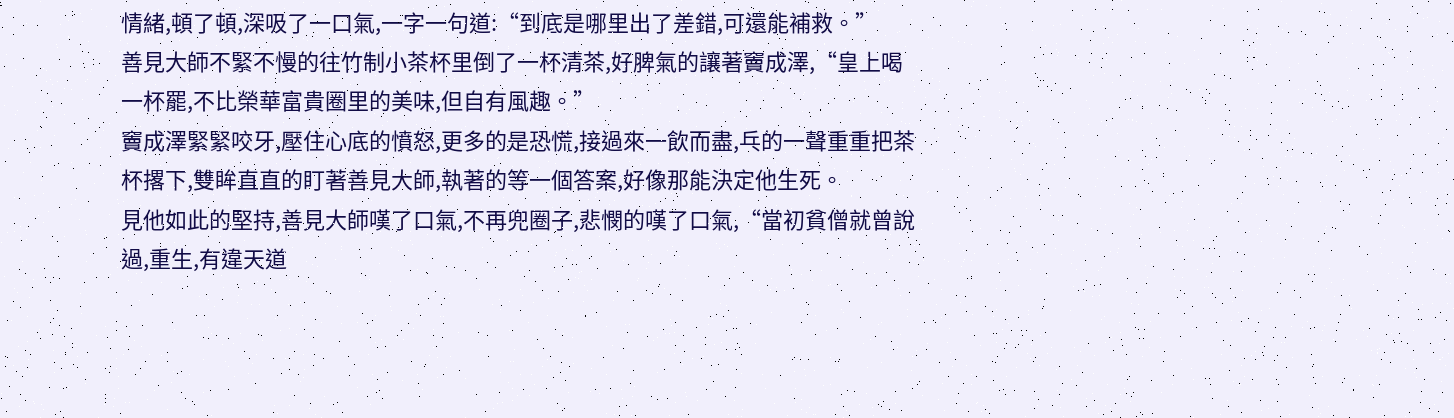情緒,頓了頓,深吸了一口氣,一字一句道:“到底是哪里出了差錯,可還能補救。”
善見大師不緊不慢的往竹制小茶杯里倒了一杯清茶,好脾氣的讓著竇成澤,“皇上喝一杯罷,不比榮華富貴圈里的美味,但自有風趣。”
竇成澤緊緊咬牙,壓住心底的憤怒,更多的是恐慌,接過來一飲而盡,乓的一聲重重把茶杯撂下,雙眸直直的盯著善見大師,執著的等一個答案,好像那能決定他生死。
見他如此的堅持,善見大師嘆了口氣,不再兜圈子,悲憫的嘆了口氣,“當初貧僧就曾說過,重生,有違天道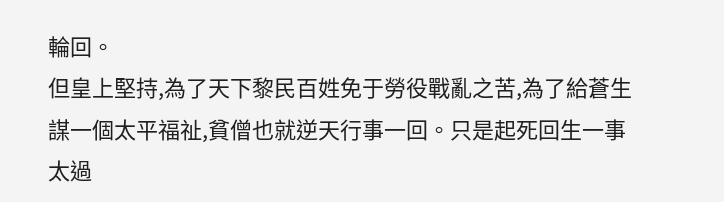輪回。
但皇上堅持,為了天下黎民百姓免于勞役戰亂之苦,為了給蒼生謀一個太平福祉,貧僧也就逆天行事一回。只是起死回生一事太過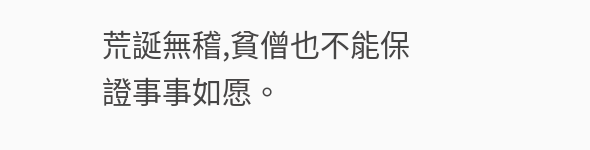荒誕無稽,貧僧也不能保證事事如愿。